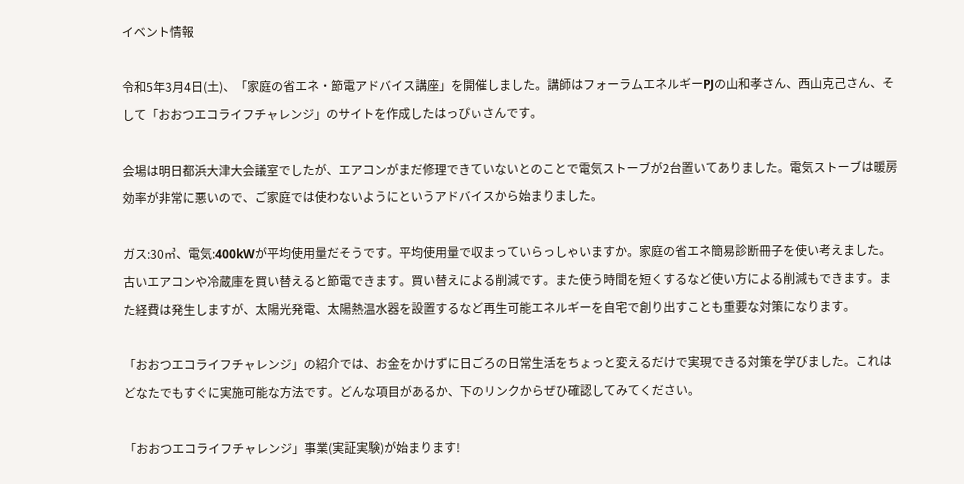イベント情報

令和5年3月4日(土)、「家庭の省エネ・節電アドバイス講座」を開催しました。講師はフォーラムエネルギーPJの山和孝さん、西山克己さん、そして「おおつエコライフチャレンジ」のサイトを作成したはっぴぃさんです。

会場は明日都浜大津大会議室でしたが、エアコンがまだ修理できていないとのことで電気ストーブが2台置いてありました。電気ストーブは暖房効率が非常に悪いので、ご家庭では使わないようにというアドバイスから始まりました。

ガス:30㎥、電気:400kWが平均使用量だそうです。平均使用量で収まっていらっしゃいますか。家庭の省エネ簡易診断冊子を使い考えました。古いエアコンや冷蔵庫を買い替えると節電できます。買い替えによる削減です。また使う時間を短くするなど使い方による削減もできます。また経費は発生しますが、太陽光発電、太陽熱温水器を設置するなど再生可能エネルギーを自宅で創り出すことも重要な対策になります。

「おおつエコライフチャレンジ」の紹介では、お金をかけずに日ごろの日常生活をちょっと変えるだけで実現できる対策を学びました。これはどなたでもすぐに実施可能な方法です。どんな項目があるか、下のリンクからぜひ確認してみてください。

「おおつエコライフチャレンジ」事業(実証実験)が始まります!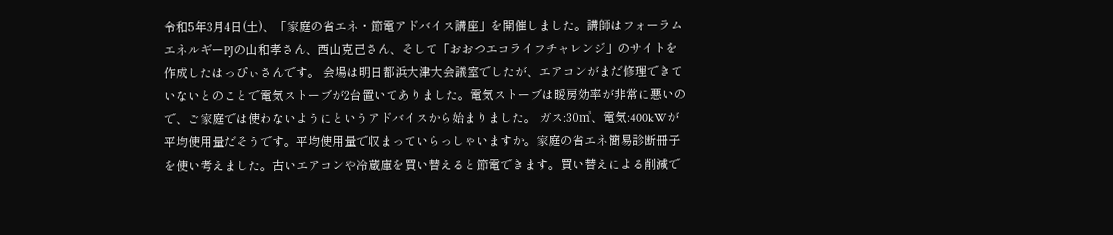令和5年3月4日(土)、「家庭の省エネ・節電アドバイス講座」を開催しました。講師はフォーラムエネルギーPJの山和孝さん、西山克己さん、そして「おおつエコライフチャレンジ」のサイトを作成したはっぴぃさんです。 会場は明日都浜大津大会議室でしたが、エアコンがまだ修理できていないとのことで電気ストーブが2台置いてありました。電気ストーブは暖房効率が非常に悪いので、ご家庭では使わないようにというアドバイスから始まりました。 ガス:30㎥、電気:400kWが平均使用量だそうです。平均使用量で収まっていらっしゃいますか。家庭の省エネ簡易診断冊子を使い考えました。古いエアコンや冷蔵庫を買い替えると節電できます。買い替えによる削減で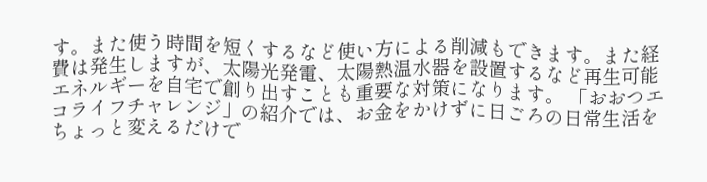す。また使う時間を短くするなど使い方による削減もできます。また経費は発生しますが、太陽光発電、太陽熱温水器を設置するなど再生可能エネルギーを自宅で創り出すことも重要な対策になります。 「おおつエコライフチャレンジ」の紹介では、お金をかけずに日ごろの日常生活をちょっと変えるだけで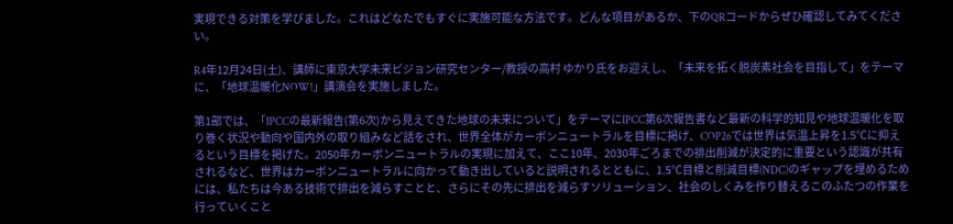実現できる対策を学びました。これはどなたでもすぐに実施可能な方法です。どんな項目があるか、下のQRコードからぜひ確認してみてください。

R4年12月24日(土)、講師に東京大学未来ビジョン研究センター/教授の高村 ゆかり氏をお迎えし、「未来を拓く脱炭素社会を目指して」をテーマに、「地球温暖化NOW!」講演会を実施しました。

第1部では、「IPCCの最新報告(第6次)から見えてきた地球の未来について」をテーマにIPCC第6次報告書など最新の科学的知見や地球温暖化を取り巻く状況や動向や国内外の取り組みなど話をされ、世界全体がカーボンニュートラルを目標に掲げ、COP26では世界は気温上昇を1.5℃に抑えるという目標を掲げた。2050年カーボンニュートラルの実現に加えて、ここ10年、2030年ごろまでの排出削減が決定的に重要という認識が共有されるなど、世界はカーボンニュートラルに向かって動き出していると説明されるとともに、1.5℃目標と削減目標(NDC)のギャップを埋めるためには、私たちは今ある技術で排出を減らすことと、さらにその先に排出を減らすソリューション、社会のしくみを作り替えるこのふたつの作業を行っていくこと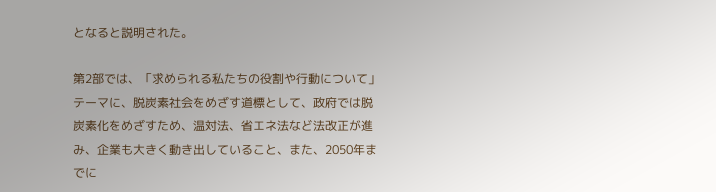となると説明された。

第2部では、「求められる私たちの役割や行動について」テーマに、脱炭素社会をめざす道標として、政府では脱炭素化をめざすため、温対法、省エネ法など法改正が進み、企業も大きく動き出していること、また、2050年までに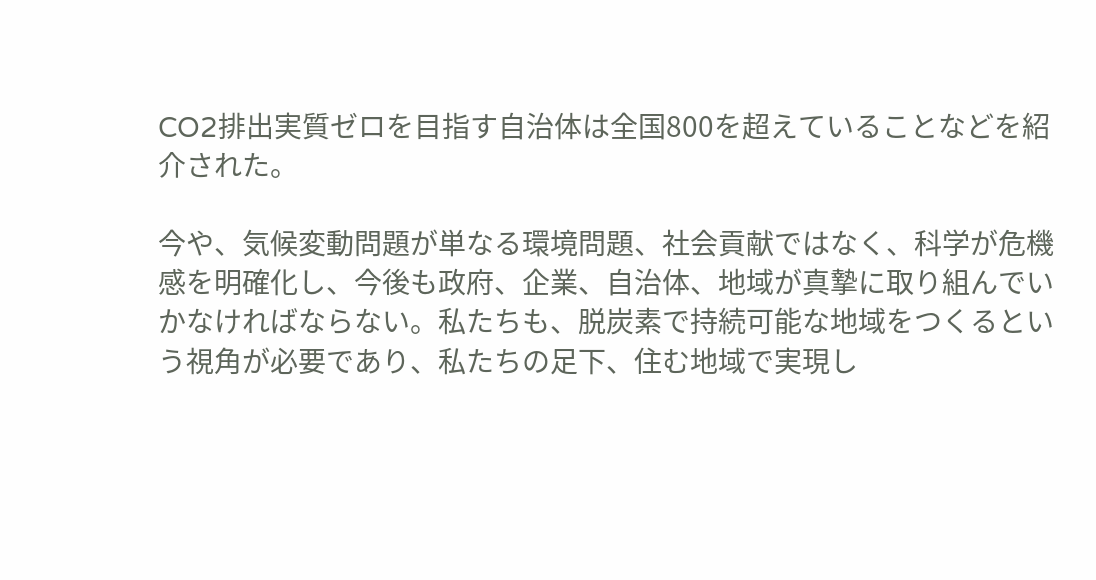CO2排出実質ゼロを目指す自治体は全国800を超えていることなどを紹介された。

今や、気候変動問題が単なる環境問題、社会貢献ではなく、科学が危機感を明確化し、今後も政府、企業、自治体、地域が真摯に取り組んでいかなければならない。私たちも、脱炭素で持続可能な地域をつくるという視角が必要であり、私たちの足下、住む地域で実現し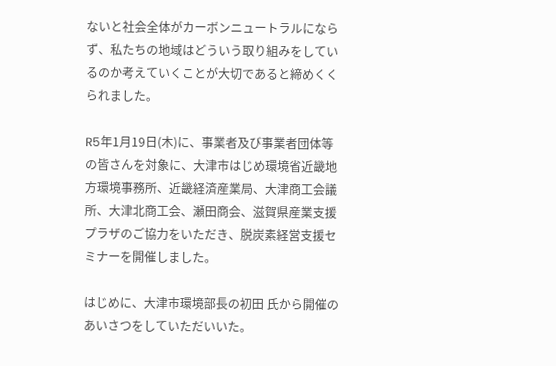ないと社会全体がカーボンニュートラルにならず、私たちの地域はどういう取り組みをしているのか考えていくことが大切であると締めくくられました。

R5年1月19日(木)に、事業者及び事業者団体等の皆さんを対象に、大津市はじめ環境省近畿地方環境事務所、近畿経済産業局、大津商工会議所、大津北商工会、瀬田商会、滋賀県産業支援プラザのご協力をいただき、脱炭素経営支援セミナーを開催しました。

はじめに、大津市環境部長の初田 氏から開催のあいさつをしていただいいた。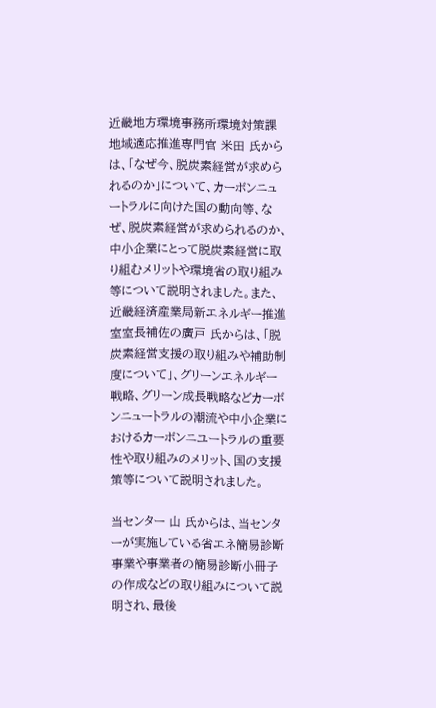近畿地方環境事務所環境対策課地域適応推進専門官 米田 氏からは、「なぜ今、脱炭素経営が求められるのか」について、カーボンニュートラルに向けた国の動向等、なぜ、脱炭素経営が求められるのか、中小企業にとって脱炭素経営に取り組むメリットや環境省の取り組み等について説明されました。また、近畿経済産業局新エネルギー推進室室長補佐の廣戸 氏からは、「脱炭素経営支援の取り組みや補助制度について」、グリーンエネルギー戦略、グリーン成長戦略などカーボンニュートラルの潮流や中小企業におけるカーボンニユートラルの重要性や取り組みのメリット、国の支援策等について説明されました。

当センター 山 氏からは、当センターが実施している省エネ簡易診断事業や事業者の簡易診断小冊子の作成などの取り組みについて説明され、最後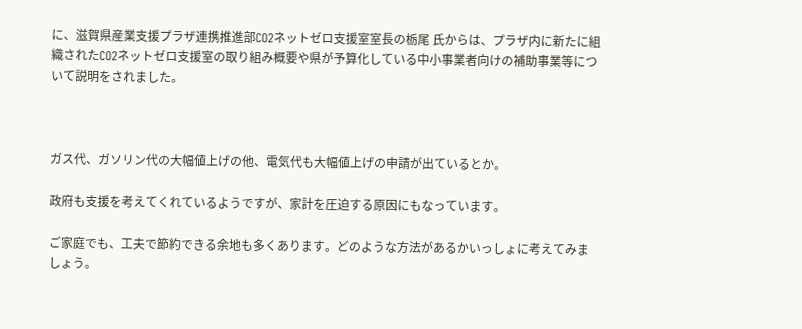に、滋賀県産業支援プラザ連携推進部CO2ネットゼロ支援室室長の栃尾 氏からは、プラザ内に新たに組織されたCO2ネットゼロ支援室の取り組み概要や県が予算化している中小事業者向けの補助事業等について説明をされました。



ガス代、ガソリン代の大幅値上げの他、電気代も大幅値上げの申請が出ているとか。

政府も支援を考えてくれているようですが、家計を圧迫する原因にもなっています。

ご家庭でも、工夫で節約できる余地も多くあります。どのような方法があるかいっしょに考えてみましょう。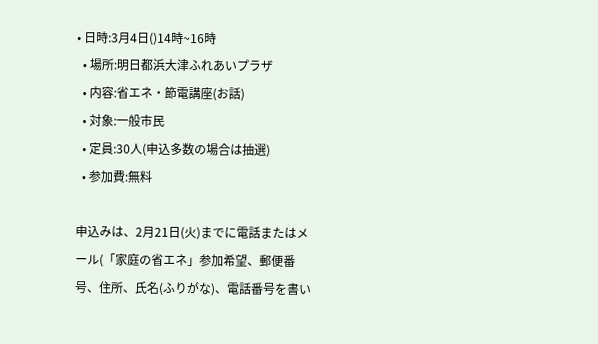• 日時:3月4日()14時~16時
  • 場所:明日都浜大津ふれあいプラザ
  • 内容:省エネ・節電講座(お話)
  • 対象:一般市民
  • 定員:30人(申込多数の場合は抽選)
  • 参加費:無料

申込みは、2月21日(火)までに電話またはメール(「家庭の省エネ」参加希望、郵便番号、住所、氏名(ふりがな)、電話番号を書い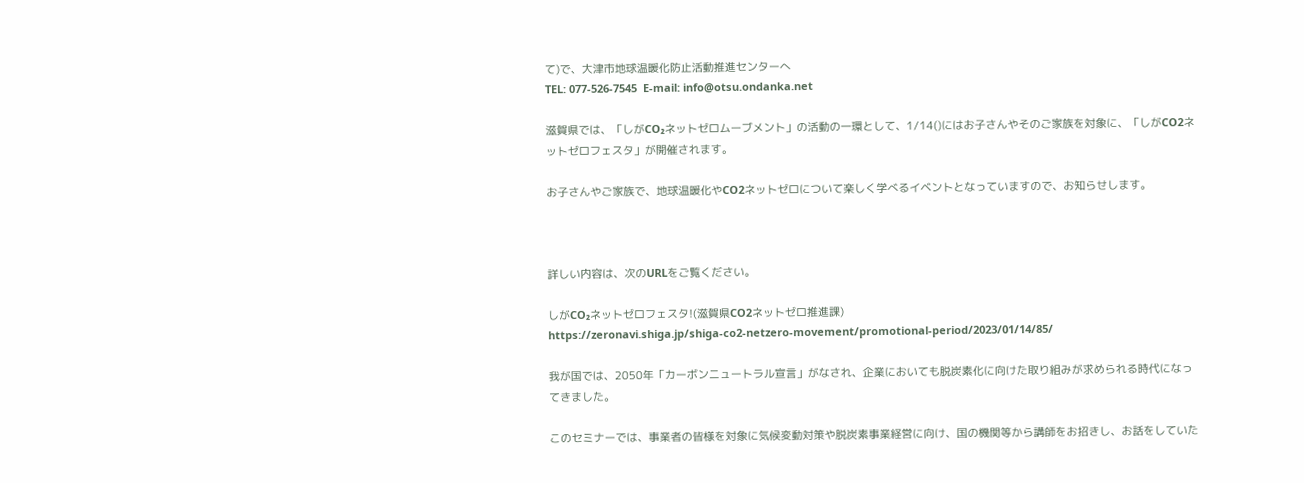て)で、大津市地球温暖化防止活動推進センターへ
TEL: 077-526-7545  E-mail: info@otsu.ondanka.net

滋賀県では、「しがCO₂ネットゼロムーブメント」の活動の一環として、1/14()にはお子さんやそのご家族を対象に、「しがCO2ネットゼロフェスタ」が開催されます。

お子さんやご家族で、地球温暖化やCO2ネットゼロについて楽しく学べるイベントとなっていますので、お知らせします。



詳しい内容は、次のURLをご覧ください。

しがCO₂ネットゼロフェスタ!(滋賀県CO2ネットゼロ推進課)
https://zeronavi.shiga.jp/shiga-co2-netzero-movement/promotional-period/2023/01/14/85/

我が国では、2050年「カーボンニュートラル宣言」がなされ、企業においても脱炭素化に向けた取り組みが求められる時代になってきました。

このセミナーでは、事業者の皆様を対象に気候変動対策や脱炭素事業経営に向け、国の機関等から講師をお招きし、お話をしていた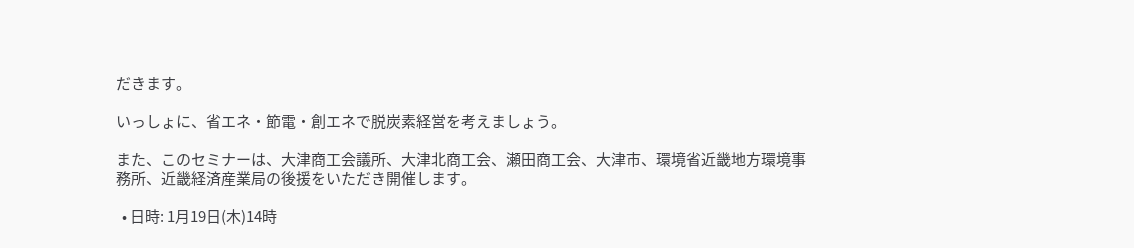だきます。

いっしょに、省エネ・節電・創エネで脱炭素経営を考えましょう。

また、このセミナーは、大津商工会議所、大津北商工会、瀬田商工会、大津市、環境省近畿地方環境事務所、近畿経済産業局の後援をいただき開催します。

  • 日時: 1月19日(木)14時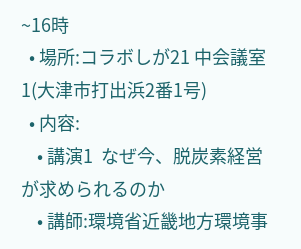~16時
  • 場所:コラボしが21 中会議室1(大津市打出浜2番1号)
  • 内容:
    • 講演1  なぜ今、脱炭素経営が求められるのか
    • 講師:環境省近畿地方環境事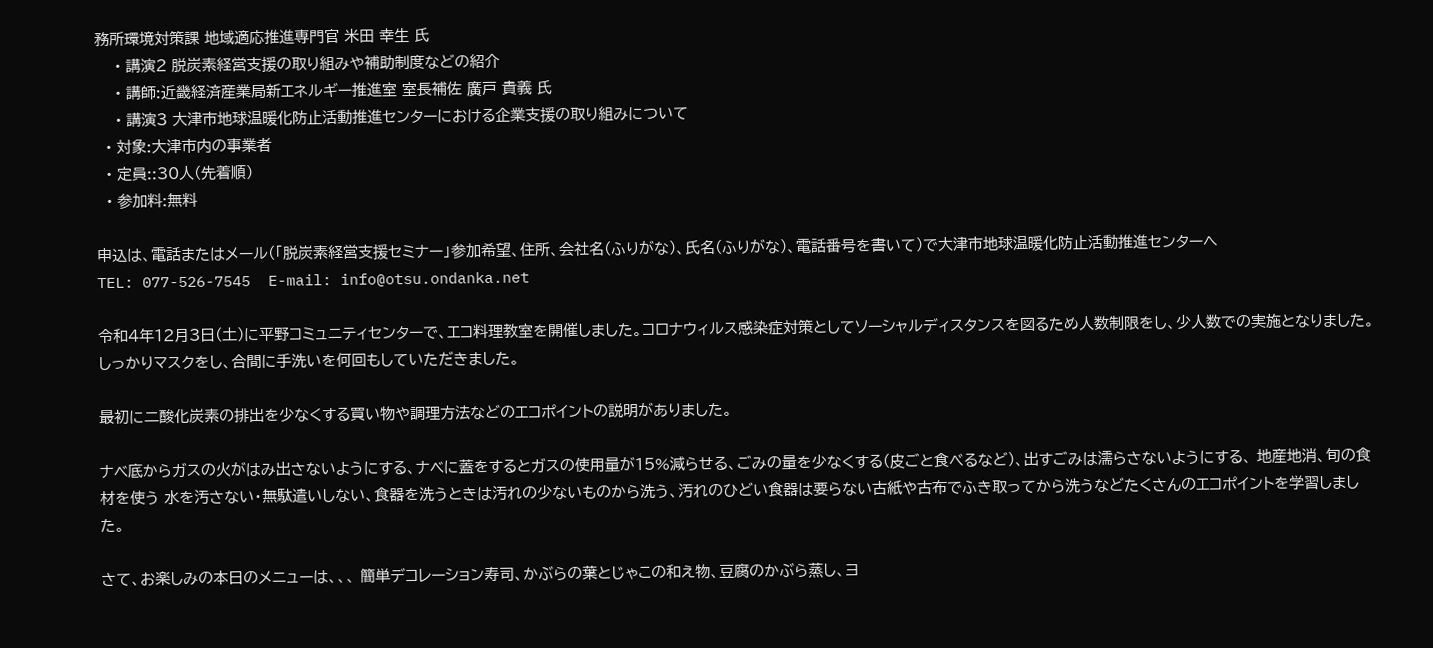務所環境対策課 地域適応推進専門官 米田 幸生 氏
    • 講演2 脱炭素経営支援の取り組みや補助制度などの紹介
    • 講師:近畿経済産業局新エネルギー推進室 室長補佐 廣戸 貴義 氏
    • 講演3 大津市地球温暖化防止活動推進センターにおける企業支援の取り組みについて
  • 対象:大津市内の事業者
  • 定員::30人(先着順)
  • 参加料:無料

申込は、電話またはメール(「脱炭素経営支援セミナー」参加希望、住所、会社名(ふりがな)、氏名(ふりがな)、電話番号を書いて)で大津市地球温暖化防止活動推進センターへ
TEL: 077-526-7545  E-mail: info@otsu.ondanka.net

令和4年12月3日(土)に平野コミュニティセンターで、エコ料理教室を開催しました。コロナウィルス感染症対策としてソーシャルディスタンスを図るため人数制限をし、少人数での実施となりました。しっかりマスクをし、合間に手洗いを何回もしていただきました。

最初に二酸化炭素の排出を少なくする買い物や調理方法などのエコポイントの説明がありました。

ナベ底からガスの火がはみ出さないようにする、ナベに蓋をするとガスの使用量が15%減らせる、ごみの量を少なくする(皮ごと食べるなど)、出すごみは濡らさないようにする、 地産地消、旬の食材を使う 水を汚さない・無駄遣いしない、食器を洗うときは汚れの少ないものから洗う、汚れのひどい食器は要らない古紙や古布でふき取ってから洗うなどたくさんのエコポイントを学習しました。

さて、お楽しみの本日のメニューは、、、 簡単デコレーション寿司、かぶらの葉とじゃこの和え物、豆腐のかぶら蒸し、ヨ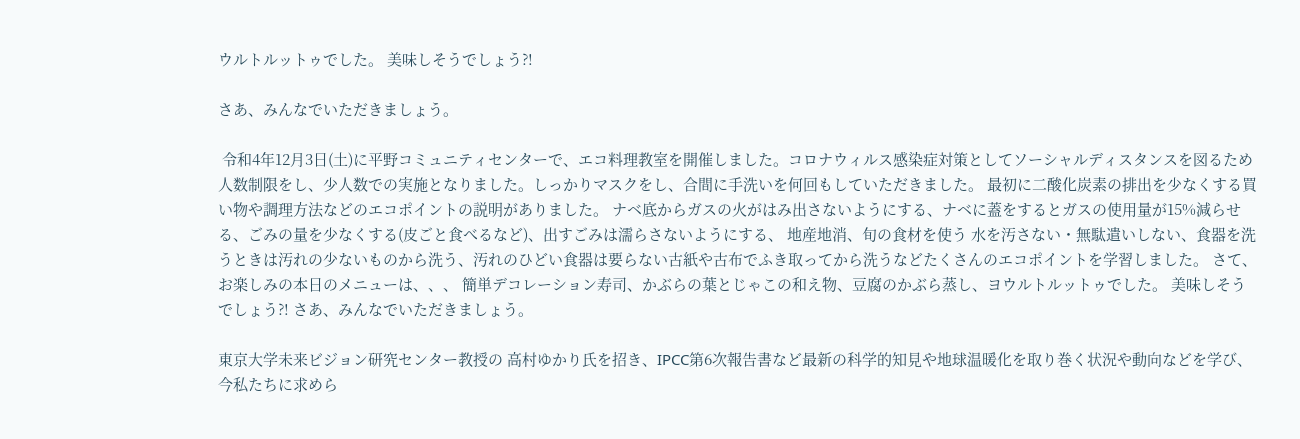ウルトルットゥでした。 美味しそうでしょう?!

さあ、みんなでいただきましょう。

 令和4年12月3日(土)に平野コミュニティセンターで、エコ料理教室を開催しました。コロナウィルス感染症対策としてソーシャルディスタンスを図るため人数制限をし、少人数での実施となりました。しっかりマスクをし、合間に手洗いを何回もしていただきました。 最初に二酸化炭素の排出を少なくする買い物や調理方法などのエコポイントの説明がありました。 ナベ底からガスの火がはみ出さないようにする、ナベに蓋をするとガスの使用量が15%減らせる、ごみの量を少なくする(皮ごと食べるなど)、出すごみは濡らさないようにする、 地産地消、旬の食材を使う 水を汚さない・無駄遣いしない、食器を洗うときは汚れの少ないものから洗う、汚れのひどい食器は要らない古紙や古布でふき取ってから洗うなどたくさんのエコポイントを学習しました。 さて、お楽しみの本日のメニューは、、、 簡単デコレーション寿司、かぶらの葉とじゃこの和え物、豆腐のかぶら蒸し、ヨウルトルットゥでした。 美味しそうでしょう?! さあ、みんなでいただきましょう。

東京大学未来ビジョン研究センター教授の 高村ゆかり氏を招き、IPCC第6次報告書など最新の科学的知見や地球温暖化を取り巻く状況や動向などを学び、今私たちに求めら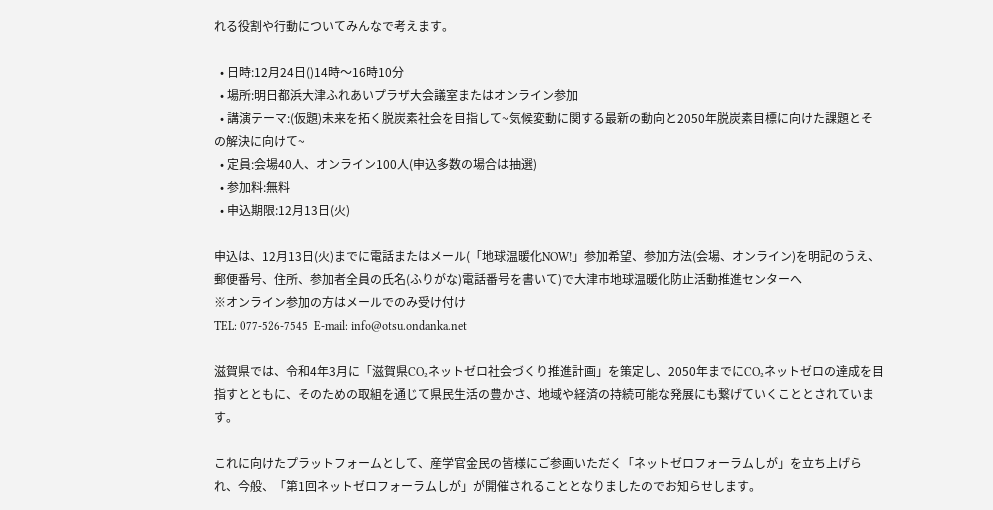れる役割や行動についてみんなで考えます。

  • 日時:12月24日()14時〜16時10分
  • 場所:明日都浜大津ふれあいプラザ大会議室またはオンライン参加
  • 講演テーマ:(仮題)未来を拓く脱炭素社会を目指して~気候変動に関する最新の動向と2050年脱炭素目標に向けた課題とその解決に向けて~
  • 定員:会場40人、オンライン100人(申込多数の場合は抽選)
  • 参加料:無料
  • 申込期限:12月13日(火)

申込は、12月13日(火)までに電話またはメール(「地球温暖化NOW!」参加希望、参加方法(会場、オンライン)を明記のうえ、郵便番号、住所、参加者全員の氏名(ふりがな)電話番号を書いて)で大津市地球温暖化防止活動推進センターへ
※オンライン参加の方はメールでのみ受け付け
TEL: 077-526-7545  E-mail: info@otsu.ondanka.net

滋賀県では、令和4年3月に「滋賀県CO₂ネットゼロ社会づくり推進計画」を策定し、2050年までにCO₂ネットゼロの達成を目指すとともに、そのための取組を通じて県民生活の豊かさ、地域や経済の持続可能な発展にも繋げていくこととされています。

これに向けたプラットフォームとして、産学官金民の皆様にご参画いただく「ネットゼロフォーラムしが」を立ち上げられ、今般、「第1回ネットゼロフォーラムしが」が開催されることとなりましたのでお知らせします。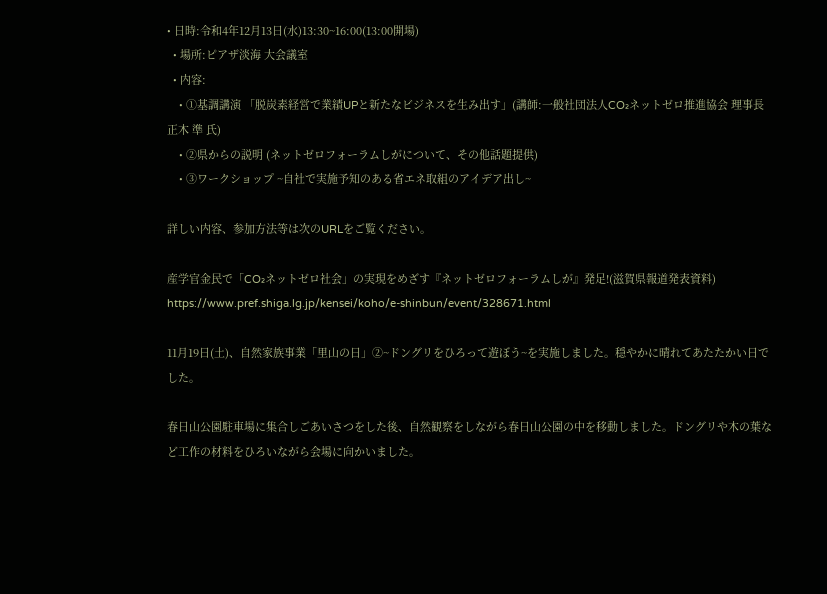• 日時:令和4年12月13日(水)13:30~16:00(13:00開場)
  • 場所:ピアザ淡海 大会議室
  • 内容:
    • ①基調講演 「脱炭素経営で業績UPと新たなビジネスを生み出す」(講師:一般社団法人CO₂ネットゼロ推進協会 理事長 正木 準 氏)
    • ②県からの説明 (ネットゼロフォーラムしがについて、その他話題提供)
    • ③ワークショップ ~自社で実施予知のある省エネ取組のアイデア出し~

詳しい内容、参加方法等は次のURLをご覧ください。

産学官金民で「CO₂ネットゼロ社会」の実現をめざす『ネットゼロフォーラムしが』発足!(滋賀県報道発表資料)
https://www.pref.shiga.lg.jp/kensei/koho/e-shinbun/event/328671.html

11月19日(土)、自然家族事業「里山の日」②~ドングリをひろって遊ぼう~を実施しました。穏やかに晴れてあたたかい日でした。

春日山公園駐車場に集合しごあいさつをした後、自然観察をしながら春日山公園の中を移動しました。ドングリや木の葉など工作の材料をひろいながら会場に向かいました。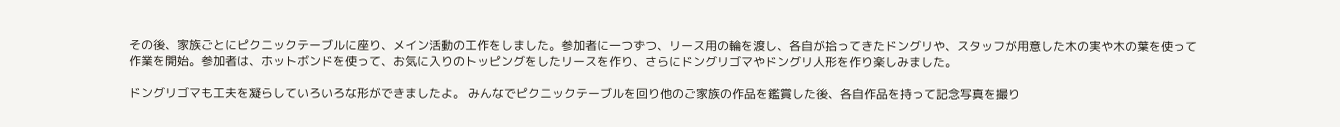その後、家族ごとにピクニックテーブルに座り、メイン活動の工作をしました。参加者に一つずつ、リース用の輪を渡し、各自が拾ってきたドングリや、スタッフが用意した木の実や木の葉を使って作業を開始。参加者は、ホットボンドを使って、お気に入りのトッピングをしたリースを作り、さらにドングリゴマやドングリ人形を作り楽しみました。

ドングリゴマも工夫を凝らしていろいろな形ができましたよ。 みんなでピクニックテーブルを回り他のご家族の作品を鑑賞した後、各自作品を持って記念写真を撮り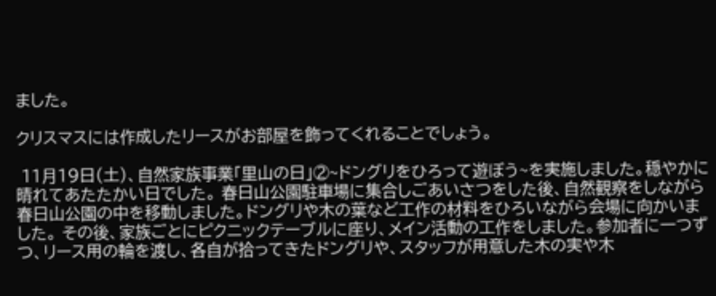ました。

クリスマスには作成したリースがお部屋を飾ってくれることでしょう。

 11月19日(土)、自然家族事業「里山の日」②~ドングリをひろって遊ぼう~を実施しました。穏やかに晴れてあたたかい日でした。 春日山公園駐車場に集合しごあいさつをした後、自然観察をしながら春日山公園の中を移動しました。ドングリや木の葉など工作の材料をひろいながら会場に向かいました。 その後、家族ごとにピクニックテーブルに座り、メイン活動の工作をしました。参加者に一つずつ、リース用の輪を渡し、各自が拾ってきたドングリや、スタッフが用意した木の実や木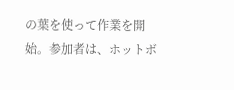の葉を使って作業を開始。参加者は、ホットボ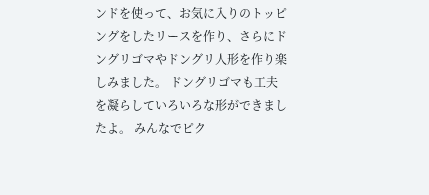ンドを使って、お気に入りのトッピングをしたリースを作り、さらにドングリゴマやドングリ人形を作り楽しみました。 ドングリゴマも工夫を凝らしていろいろな形ができましたよ。 みんなでピク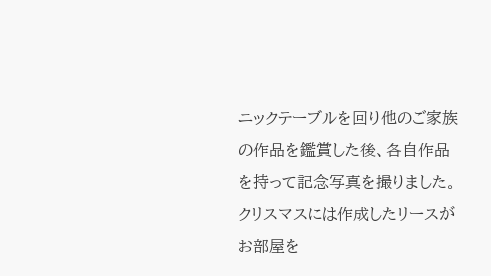ニックテーブルを回り他のご家族の作品を鑑賞した後、各自作品を持って記念写真を撮りました。 クリスマスには作成したリースがお部屋を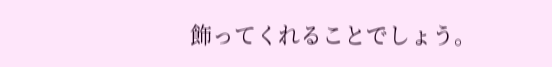飾ってくれることでしょう。